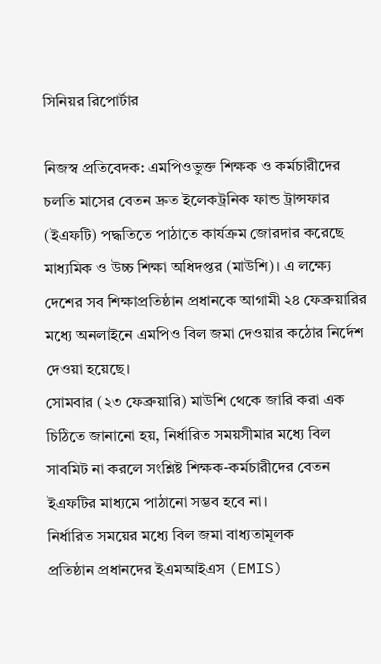সিনিয়র রিপোর্টার

নিজস্ব প্রতিবেদক: এমপিওভুক্ত শিক্ষক ও কর্মচারীদের চলতি মাসের বেতন দ্রুত ইলেকট্রনিক ফান্ড ট্রান্সফার (ইএফটি) পদ্ধতিতে পাঠাতে কার্যক্রম জোরদার করেছে মাধ্যমিক ও উচ্চ শিক্ষা অধিদপ্তর (মাউশি)। এ লক্ষ্যে দেশের সব শিক্ষাপ্রতিষ্ঠান প্রধানকে আগামী ২৪ ফেব্রুয়ারির মধ্যে অনলাইনে এমপিও বিল জমা দেওয়ার কঠোর নির্দেশ দেওয়া হয়েছে।
সোমবার (২৩ ফেব্রুয়ারি) মাউশি থেকে জারি করা এক চিঠিতে জানানো হয়, নির্ধারিত সময়সীমার মধ্যে বিল সাবমিট না করলে সংশ্লিষ্ট শিক্ষক-কর্মচারীদের বেতন ইএফটির মাধ্যমে পাঠানো সম্ভব হবে না।
নির্ধারিত সময়ের মধ্যে বিল জমা বাধ্যতামূলক
প্রতিষ্ঠান প্রধানদের ইএমআইএস (EMIS)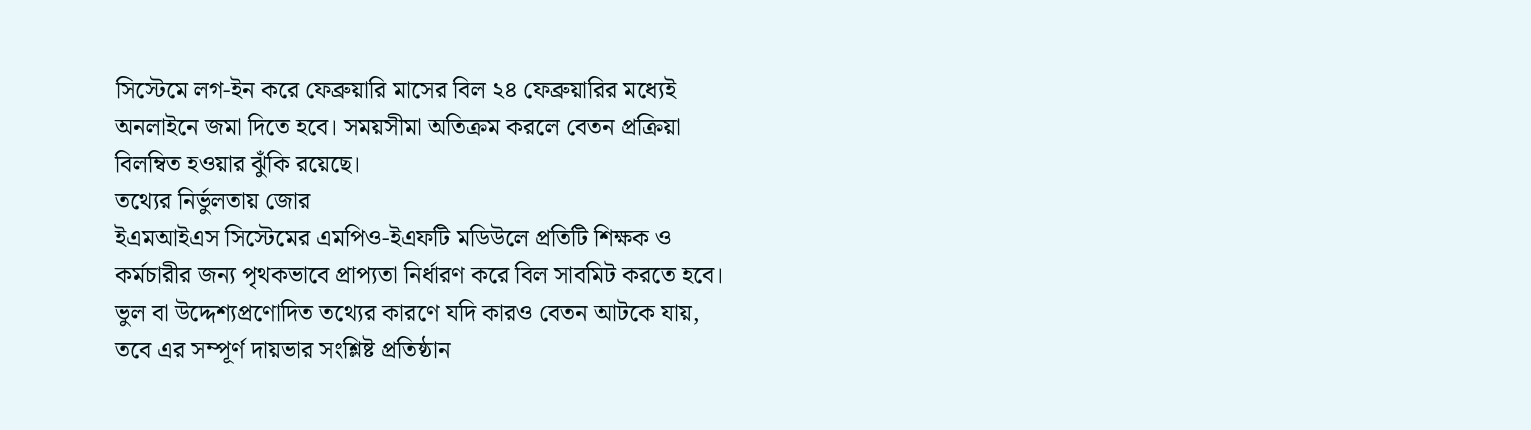সিস্টেমে লগ-ইন করে ফেব্রুয়ারি মাসের বিল ২৪ ফেব্রুয়ারির মধ্যেই অনলাইনে জমা দিতে হবে। সময়সীমা অতিক্রম করলে বেতন প্রক্রিয়া বিলম্বিত হওয়ার ঝুঁকি রয়েছে।
তথ্যের নির্ভুলতায় জোর
ইএমআইএস সিস্টেমের এমপিও-ইএফটি মডিউলে প্রতিটি শিক্ষক ও কর্মচারীর জন্য পৃথকভাবে প্রাপ্যতা নির্ধারণ করে বিল সাবমিট করতে হবে। ভুল বা উদ্দেশ্যপ্রণোদিত তথ্যের কারণে যদি কারও বেতন আটকে যায়, তবে এর সম্পূর্ণ দায়ভার সংশ্লিষ্ট প্রতিষ্ঠান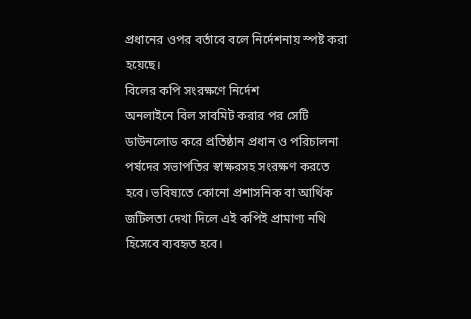প্রধানের ওপর বর্তাবে বলে নির্দেশনায় স্পষ্ট করা হয়েছে।
বিলের কপি সংরক্ষণে নির্দেশ
অনলাইনে বিল সাবমিট করার পর সেটি ডাউনলোড করে প্রতিষ্ঠান প্রধান ও পরিচালনা পর্ষদের সভাপতির স্বাক্ষরসহ সংরক্ষণ করতে হবে। ভবিষ্যতে কোনো প্রশাসনিক বা আর্থিক জটিলতা দেখা দিলে এই কপিই প্রামাণ্য নথি হিসেবে ব্যবহৃত হবে।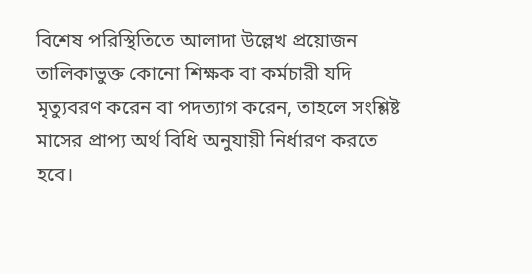বিশেষ পরিস্থিতিতে আলাদা উল্লেখ প্রয়োজন
তালিকাভুক্ত কোনো শিক্ষক বা কর্মচারী যদি মৃত্যুবরণ করেন বা পদত্যাগ করেন, তাহলে সংশ্লিষ্ট মাসের প্রাপ্য অর্থ বিধি অনুযায়ী নির্ধারণ করতে হবে।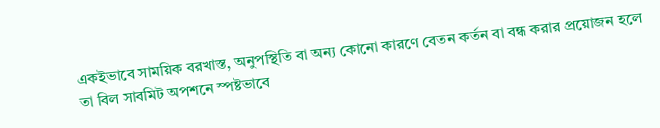একইভাবে সাময়িক বরখাস্ত, অনুপস্থিতি বা অন্য কোনো কারণে বেতন কর্তন বা বন্ধ করার প্রয়োজন হলে তা বিল সাবমিট অপশনে স্পষ্টভাবে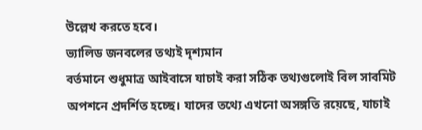উল্লেখ করতে হবে।
ভ্যালিড জনবলের তথ্যই দৃশ্যমান
বর্তমানে শুধুমাত্র আইবাসে যাচাই করা সঠিক তথ্যগুলোই বিল সাবমিট অপশনে প্রদর্শিত হচ্ছে। যাদের তথ্যে এখনো অসঙ্গতি রয়েছে, যাচাই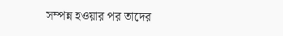সম্পন্ন হওয়ার পর তাদের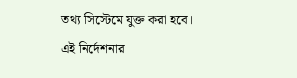তথ্য সিস্টেমে যুক্ত করা হবে।
এই নির্দেশনার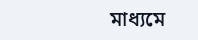মাধ্যমে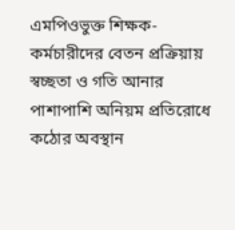এমপিওভুক্ত শিক্ষক-কর্মচারীদের বেতন প্রক্রিয়ায় স্বচ্ছতা ও গতি আনার পাশাপাশি অনিয়ম প্রতিরোধে কঠোর অবস্থান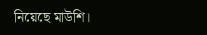নিয়েছে মাউশি।